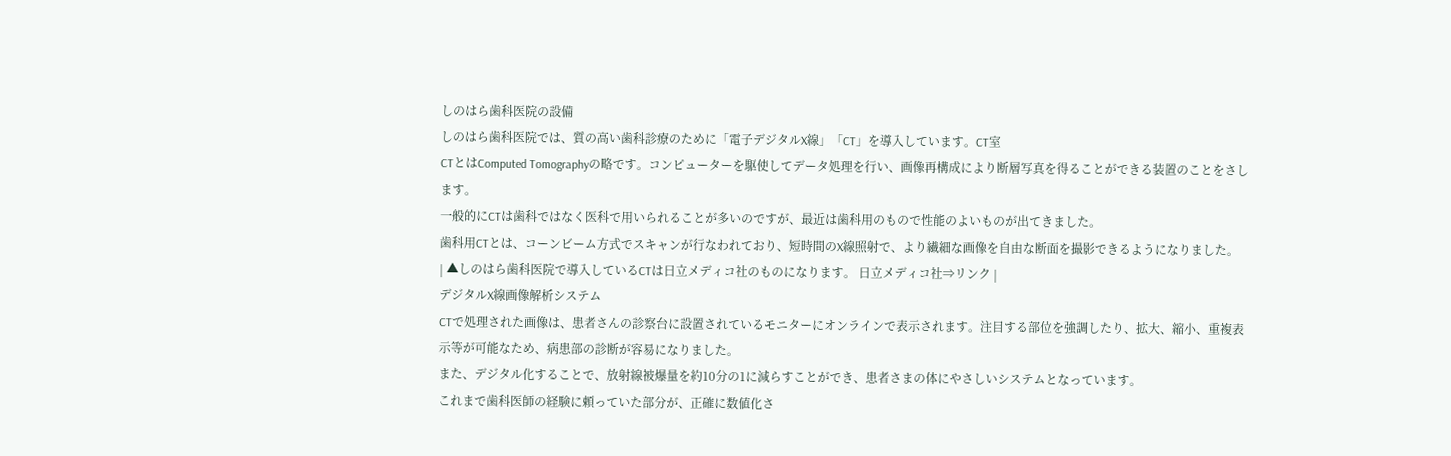しのはら歯科医院の設備
しのはら歯科医院では、質の高い歯科診療のために「電子デジタルX線」「CT」を導入しています。CT室
CTとはComputed Tomographyの略です。コンピューターを駆使してデータ処理を行い、画像再構成により断層写真を得ることができる装置のことをさします。
一般的にCTは歯科ではなく医科で用いられることが多いのですが、最近は歯科用のもので性能のよいものが出てきました。
歯科用CTとは、コーンビーム方式でスキャンが行なわれており、短時間のX線照射で、より繊細な画像を自由な断面を撮影できるようになりました。
| ▲しのはら歯科医院で導入しているCTは日立メディコ社のものになります。 日立メディコ社⇒リンク |
デジタルX線画像解析システム
CTで処理された画像は、患者さんの診察台に設置されているモニターにオンラインで表示されます。注目する部位を強調したり、拡大、縮小、重複表示等が可能なため、病患部の診断が容易になりました。
また、デジタル化することで、放射線被爆量を約10分の1に減らすことができ、患者さまの体にやさしいシステムとなっています。
これまで歯科医師の経験に頼っていた部分が、正確に数値化さ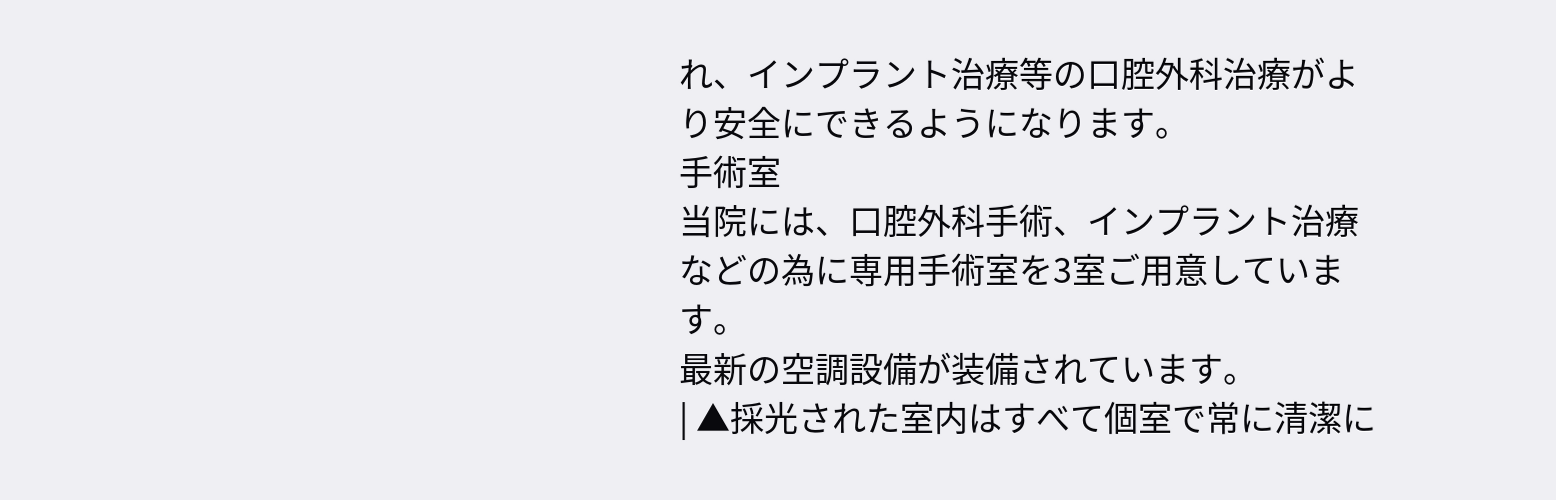れ、インプラント治療等の口腔外科治療がより安全にできるようになります。
手術室
当院には、口腔外科手術、インプラント治療などの為に専用手術室を3室ご用意しています。
最新の空調設備が装備されています。
| ▲採光された室内はすべて個室で常に清潔に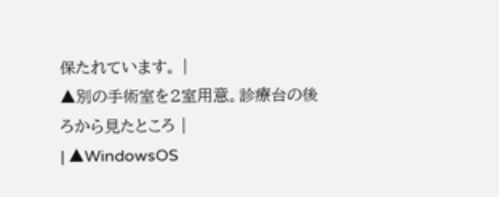保たれています。 |
▲別の手術室を2室用意。診療台の後ろから見たところ |
| ▲WindowsOS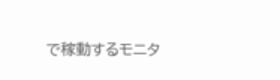で稼動するモニタ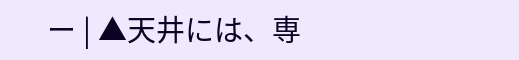ー | ▲天井には、専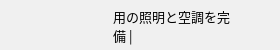用の照明と空調を完備 |